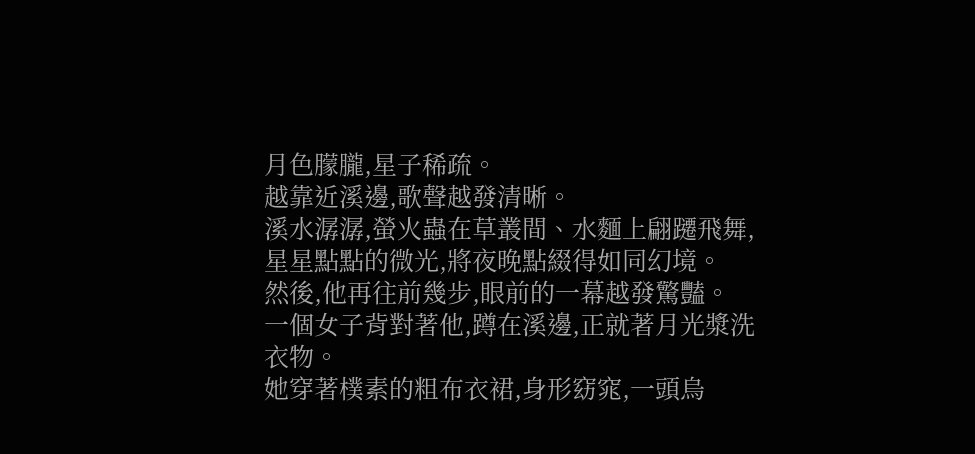月色朦朧,星子稀疏。
越靠近溪邊,歌聲越發清晰。
溪水潺潺,螢火蟲在草叢間、水麵上翩躚飛舞,星星點點的微光,將夜晚點綴得如同幻境。
然後,他再往前幾步,眼前的一幕越發驚豔。
一個女子背對著他,蹲在溪邊,正就著月光漿洗衣物。
她穿著樸素的粗布衣裙,身形窈窕,一頭烏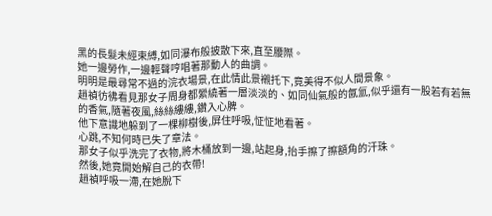黑的長髮未經束縛,如同瀑布般披散下來,直至腰際。
她一邊勞作,一邊輕聲哼唱著那動人的曲調。
明明是最尋常不過的浣衣場景,在此情此景襯托下,竟美得不似人間景象。
趙禎彷彿看見那女子周身都縈繞著一層淡淡的、如同仙氣般的氤氳,似乎還有一股若有若無的香氣,隨著夜風,絲絲縷縷,鑽入心脾。
他下意識地躲到了一棵柳樹後,屏住呼吸,怔怔地看著。
心跳,不知何時已失了章法。
那女子似乎洗完了衣物,將木桶放到一邊,站起身,抬手擦了擦額角的汗珠。
然後,她竟開始解自己的衣帶!
趙禎呼吸一滯,在她脫下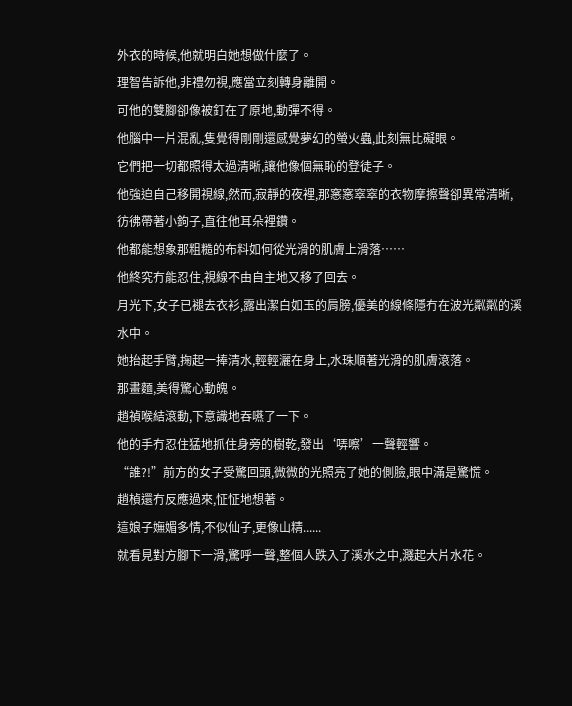外衣的時候,他就明白她想做什麼了。
理智告訴他,非禮勿視,應當立刻轉身離開。
可他的雙腳卻像被釘在了原地,動彈不得。
他腦中一片混亂,隻覺得剛剛還感覺夢幻的螢火蟲,此刻無比礙眼。
它們把一切都照得太過清晰,讓他像個無恥的登徒子。
他強迫自己移開視線,然而,寂靜的夜裡,那窸窸窣窣的衣物摩擦聲卻異常清晰,彷彿帶著小鉤子,直往他耳朵裡鑽。
他都能想象那粗糙的布料如何從光滑的肌膚上滑落……
他終究冇能忍住,視線不由自主地又移了回去。
月光下,女子已褪去衣衫,露出潔白如玉的肩膀,優美的線條隱冇在波光粼粼的溪水中。
她抬起手臂,掬起一捧清水,輕輕灑在身上,水珠順著光滑的肌膚滾落。
那畫麵,美得驚心動魄。
趙禎喉結滾動,下意識地吞嚥了一下。
他的手冇忍住猛地抓住身旁的樹乾,發出‘哢嚓’一聲輕響。
“誰?!”前方的女子受驚回頭,微微的光照亮了她的側臉,眼中滿是驚慌。
趙楨還冇反應過來,怔怔地想著。
這娘子嫵媚多情,不似仙子,更像山精......
就看見對方腳下一滑,驚呼一聲,整個人跌入了溪水之中,濺起大片水花。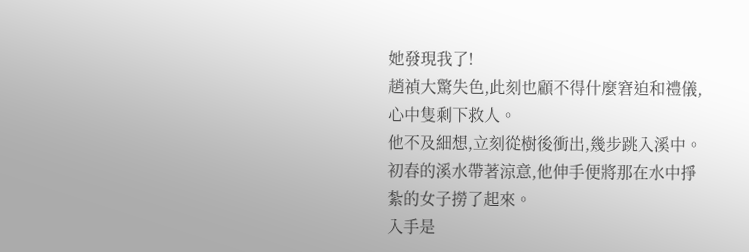她發現我了!
趙禎大驚失色,此刻也顧不得什麼窘迫和禮儀,心中隻剩下救人。
他不及細想,立刻從樹後衝出,幾步跳入溪中。
初春的溪水帶著涼意,他伸手便將那在水中掙紮的女子撈了起來。
入手是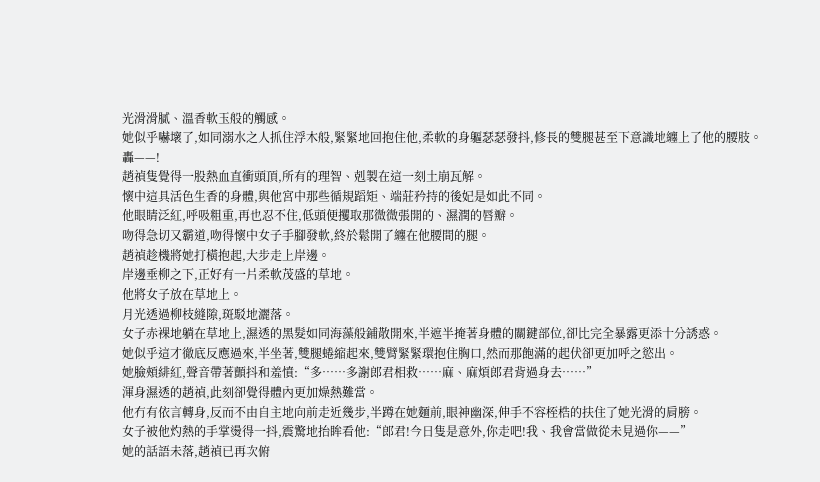光滑滑膩、溫香軟玉般的觸感。
她似乎嚇壞了,如同溺水之人抓住浮木般,緊緊地回抱住他,柔軟的身軀瑟瑟發抖,修長的雙腿甚至下意識地纏上了他的腰肢。
轟——!
趙禎隻覺得一股熱血直衝頭頂,所有的理智、剋製在這一刻土崩瓦解。
懷中這具活色生香的身體,與他宮中那些循規蹈矩、端莊矜持的後妃是如此不同。
他眼睛泛紅,呼吸粗重,再也忍不住,低頭便攫取那微微張開的、濕潤的唇瓣。
吻得急切又霸道,吻得懷中女子手腳發軟,終於鬆開了纏在他腰間的腿。
趙禎趁機將她打橫抱起,大步走上岸邊。
岸邊垂柳之下,正好有一片柔軟茂盛的草地。
他將女子放在草地上。
月光透過柳枝縫隙,斑駁地灑落。
女子赤裸地躺在草地上,濕透的黑髮如同海藻般鋪散開來,半遮半掩著身體的關鍵部位,卻比完全暴露更添十分誘惑。
她似乎這才徹底反應過來,半坐著,雙腿蜷縮起來,雙臂緊緊環抱住胸口,然而那飽滿的起伏卻更加呼之慾出。
她臉頰緋紅,聲音帶著顫抖和羞憤:“多……多謝郎君相救……麻、麻煩郎君背過身去……”
渾身濕透的趙禎,此刻卻覺得體內更加燥熱難當。
他冇有依言轉身,反而不由自主地向前走近幾步,半蹲在她麵前,眼神幽深,伸手不容桎梏的扶住了她光滑的肩膀。
女子被他灼熱的手掌燙得一抖,震驚地抬眸看他:“郎君!今日隻是意外,你走吧!我、我會當做從未見過你——”
她的話語未落,趙禎已再次俯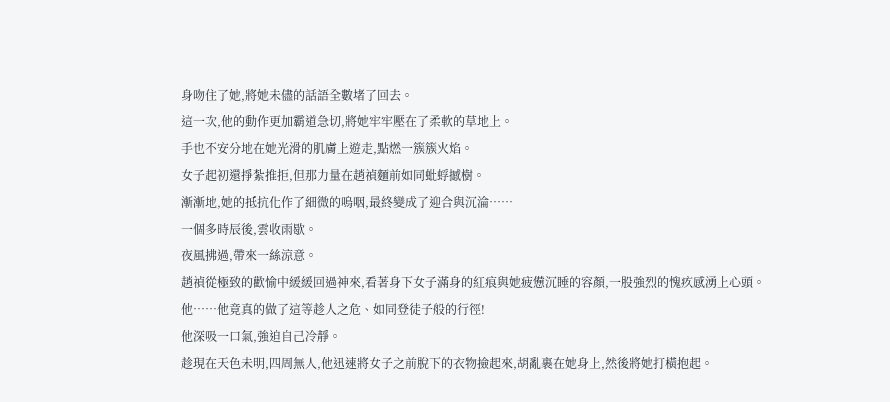身吻住了她,將她未儘的話語全數堵了回去。
這一次,他的動作更加霸道急切,將她牢牢壓在了柔軟的草地上。
手也不安分地在她光滑的肌膚上遊走,點燃一簇簇火焰。
女子起初還掙紮推拒,但那力量在趙禎麵前如同蚍蜉撼樹。
漸漸地,她的抵抗化作了細微的嗚咽,最終變成了迎合與沉淪……
一個多時辰後,雲收雨歇。
夜風拂過,帶來一絲涼意。
趙禎從極致的歡愉中緩緩回過神來,看著身下女子滿身的紅痕與她疲憊沉睡的容顏,一股強烈的愧疚感湧上心頭。
他……他竟真的做了這等趁人之危、如同登徒子般的行徑!
他深吸一口氣,強迫自己冷靜。
趁現在天色未明,四周無人,他迅速將女子之前脫下的衣物撿起來,胡亂裹在她身上,然後將她打橫抱起。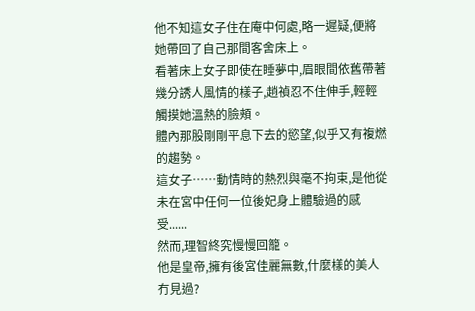他不知這女子住在庵中何處,略一遲疑,便將她帶回了自己那間客舍床上。
看著床上女子即使在睡夢中,眉眼間依舊帶著幾分誘人風情的樣子,趙禎忍不住伸手,輕輕觸摸她溫熱的臉頰。
體內那股剛剛平息下去的慾望,似乎又有複燃的趨勢。
這女子……動情時的熱烈與毫不拘束,是他從未在宮中任何一位後妃身上體驗過的感受......
然而,理智終究慢慢回籠。
他是皇帝,擁有後宮佳麗無數,什麼樣的美人冇見過?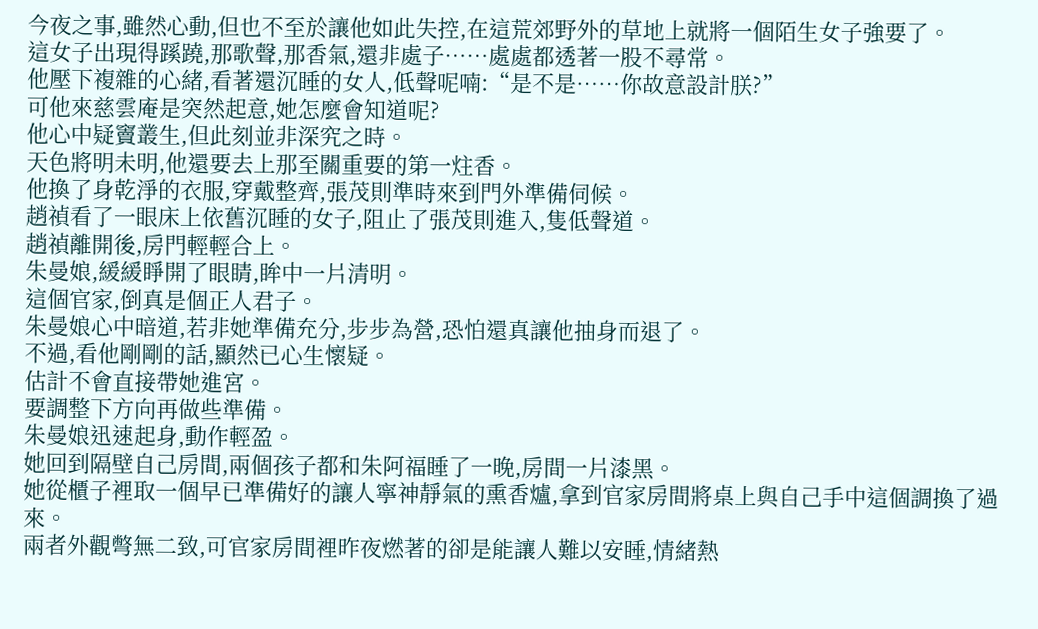今夜之事,雖然心動,但也不至於讓他如此失控,在這荒郊野外的草地上就將一個陌生女子強要了。
這女子出現得蹊蹺,那歌聲,那香氣,還非處子……處處都透著一股不尋常。
他壓下複雜的心緒,看著還沉睡的女人,低聲呢喃:“是不是……你故意設計朕?”
可他來慈雲庵是突然起意,她怎麼會知道呢?
他心中疑竇叢生,但此刻並非深究之時。
天色將明未明,他還要去上那至關重要的第一炷香。
他換了身乾淨的衣服,穿戴整齊,張茂則準時來到門外準備伺候。
趙禎看了一眼床上依舊沉睡的女子,阻止了張茂則進入,隻低聲道。
趙禎離開後,房門輕輕合上。
朱曼娘,緩緩睜開了眼睛,眸中一片清明。
這個官家,倒真是個正人君子。
朱曼娘心中暗道,若非她準備充分,步步為營,恐怕還真讓他抽身而退了。
不過,看他剛剛的話,顯然已心生懷疑。
估計不會直接帶她進宮。
要調整下方向再做些準備。
朱曼娘迅速起身,動作輕盈。
她回到隔壁自己房間,兩個孩子都和朱阿福睡了一晚,房間一片漆黑。
她從櫃子裡取一個早已準備好的讓人寧神靜氣的熏香爐,拿到官家房間將桌上與自己手中這個調換了過來。
兩者外觀彆無二致,可官家房間裡昨夜燃著的卻是能讓人難以安睡,情緒熱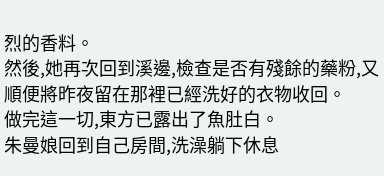烈的香料。
然後,她再次回到溪邊,檢查是否有殘餘的藥粉,又順便將昨夜留在那裡已經洗好的衣物收回。
做完這一切,東方已露出了魚肚白。
朱曼娘回到自己房間,洗澡躺下休息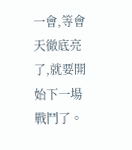一會,等會天徹底亮了,就要開始下一場戰鬥了。